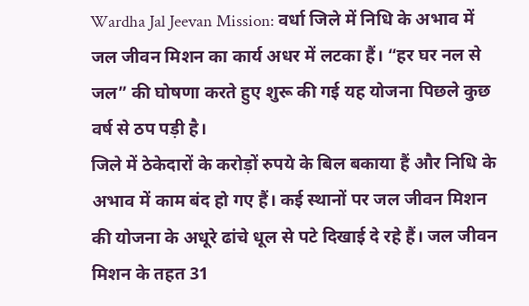Wardha Jal Jeevan Mission: वर्धा जिले में निधि के अभाव में जल जीवन मिशन का कार्य अधर में लटका हैं। “हर घर नल से जल” की घोषणा करते हुए शुरू की गई यह योजना पिछले कुछ वर्ष से ठप पड़ी है।
जिले में ठेकेदारों के करोड़ों रुपये के बिल बकाया हैं और निधि के अभाव में काम बंद हो गए हैं। कई स्थानों पर जल जीवन मिशन की योजना के अधूरे ढांचे धूल से पटे दिखाई दे रहे हैं। जल जीवन मिशन के तहत 31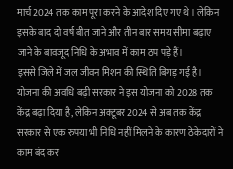मार्च 2024 तक काम पूरा करने के आदेश दिए गए थे। लेकिन इसके बाद दो वर्ष बीत जाने और तीन बार समय सीमा बढ़ाए जाने के बावजूद निधि के अभाव में काम ठप पड़े हैं।
इससे जिले में जल जीवन मिशन की स्थिति बिगड़ गई है। योजना की अवधि बढ़ी सरकार ने इस योजना को 2028 तक केंद्र बढ़ा दिया है, लेकिन अक्टूबर 2024 से अब तक केंद्र सरकार से एक रुपया भी निधि नहीं मिलने के कारण ठेकेदारों ने काम बंद कर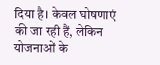दिया है। केवल घोषणाएं की जा रही हैं, लेकिन योजनाओं के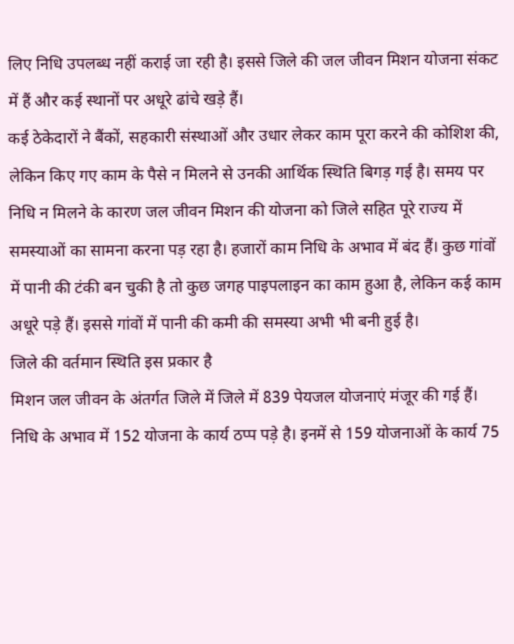लिए निधि उपलब्ध नहीं कराई जा रही है। इससे जिले की जल जीवन मिशन योजना संकट में हैं और कई स्थानों पर अधूरे ढांचे खड़े हैं।
कई ठेकेदारों ने बैंकों, सहकारी संस्थाओं और उधार लेकर काम पूरा करने की कोशिश की, लेकिन किए गए काम के पैसे न मिलने से उनकी आर्थिक स्थिति बिगड़ गई है। समय पर निधि न मिलने के कारण जल जीवन मिशन की योजना को जिले सहित पूरे राज्य में समस्याओं का सामना करना पड़ रहा है। हजारों काम निधि के अभाव में बंद हैं। कुछ गांवों में पानी की टंकी बन चुकी है तो कुछ जगह पाइपलाइन का काम हुआ है, लेकिन कई काम अधूरे पड़े हैं। इससे गांवों में पानी की कमी की समस्या अभी भी बनी हुई है।
जिले की वर्तमान स्थिति इस प्रकार है
मिशन जल जीवन के अंतर्गत जिले में जिले में 839 पेयजल योजनाएं मंजूर की गई हैं। निधि के अभाव में 152 योजना के कार्य ठप्प पड़े है। इनमें से 159 योजनाओं के कार्य 75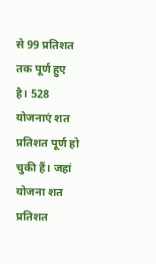से 99 प्रतिशत तक पूर्ण हुए है। 528 योजनाएं शत प्रतिशत पूर्ण हो चुकी हैं। जहां योजना शत प्रतिशत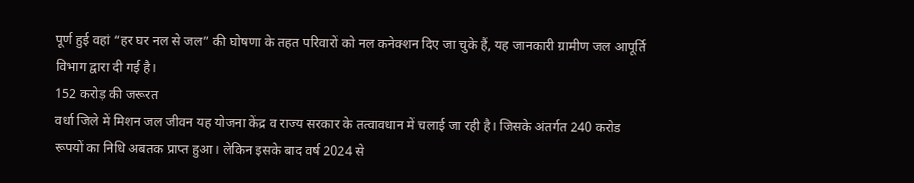पूर्ण हुई वहां “हर घर नल से जल” की घोषणा के तहत परिवारों को नल कनेक्शन दिए जा चुके हैं, यह जानकारी ग्रामीण जल आपूर्ति विभाग द्वारा दी गई है।
152 करोड़ की जरूरत
वर्धा जिले में मिशन जल जीवन यह योजना केंद्र व राज्य सरकार के तत्वावधान में चलाई जा रही है। जिसके अंतर्गत 240 करोड रूपयों का निधि अबतक प्राप्त हुआ। लेकिन इसके बाद वर्ष 2024 से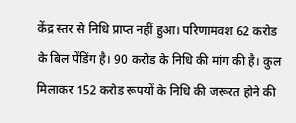केंद्र स्तर से निधि प्राप्त नहीं हुआ। परिणामवश 62 करोड के बिल पेंडिंग है। 90 करोड के निधि की मांग की है। कुल मिलाकर 152 करोड रूपयों के निधि की जरूरत होने की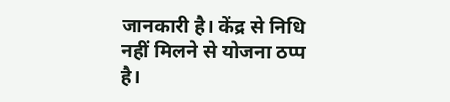जानकारी है। केंद्र से निधि नहीं मिलने से योजना ठप्प है।